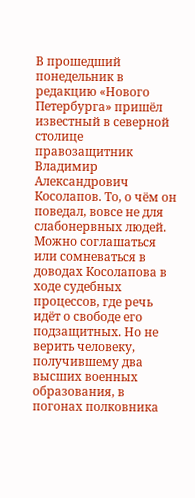В прошедший понедельник в редакцию «Нового Петербурга» пришёл известный в северной столице правозащитник Владимир Александрович Косолапов. То, о чём он поведал, вовсе не для слабонервных людей. Можно соглашаться или сомневаться в доводах Косолапова в ходе судебных процессов, где речь идёт о свободе его подзащитных. Но не верить человеку, получившему два высших военных образования, в погонах полковника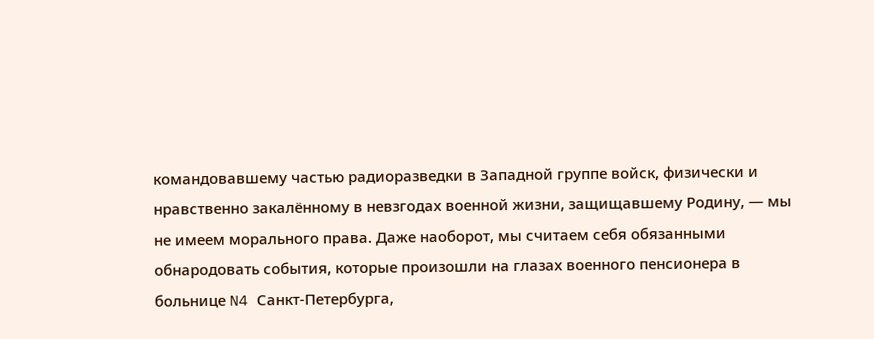командовавшему частью радиоразведки в Западной группе войск, физически и нравственно закалённому в невзгодах военной жизни, защищавшему Родину, — мы не имеем морального права. Даже наоборот, мы считаем себя обязанными обнародовать события, которые произошли на глазах военного пенсионера в больнице N4 Санкт-Петербурга,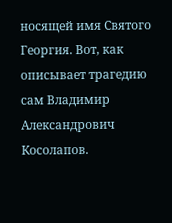носящей имя Святого Георгия. Вот, как описывает трагедию сам Владимир Александрович Косолапов.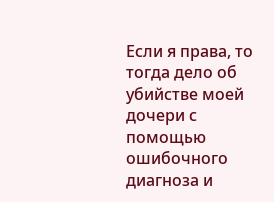Если я права, то тогда дело об убийстве моей дочери с помощью ошибочного диагноза и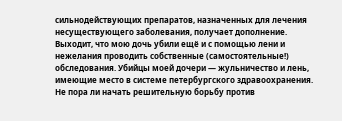сильнодействующих препаратов, назначенных для лечения несуществующего заболевания, получает дополнение. Выходит, что мою дочь убили ещё и с помощью лени и нежелания проводить собственные (самостоятельные!) обследования. Убийцы моей дочери — жульничество и лень, имеющие место в системе петербургского здравоохранения.
Не пора ли начать решительную борьбу против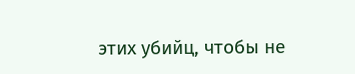этих убийц, чтобы не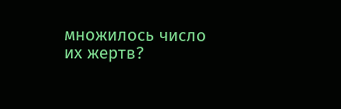множилось число их жертв?